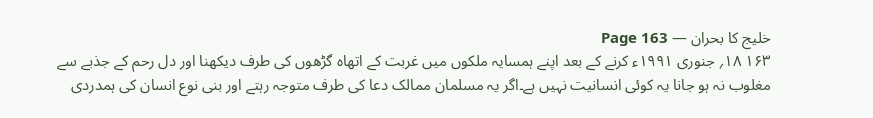خلیج کا بحران — Page 163
۱۶۳ ۱۸؍ جنوری ۱۹۹۱ء کرنے کے بعد اپنے ہمسایہ ملکوں میں غربت کے اتھاہ گڑھوں کی طرف دیکھنا اور دل رحم کے جذبے سے مغلوب نہ ہو جانا یہ کوئی انسانیت نہیں ہے۔اگر یہ مسلمان ممالک دعا کی طرف متوجہ رہتے اور بنی نوع انسان کی ہمدردی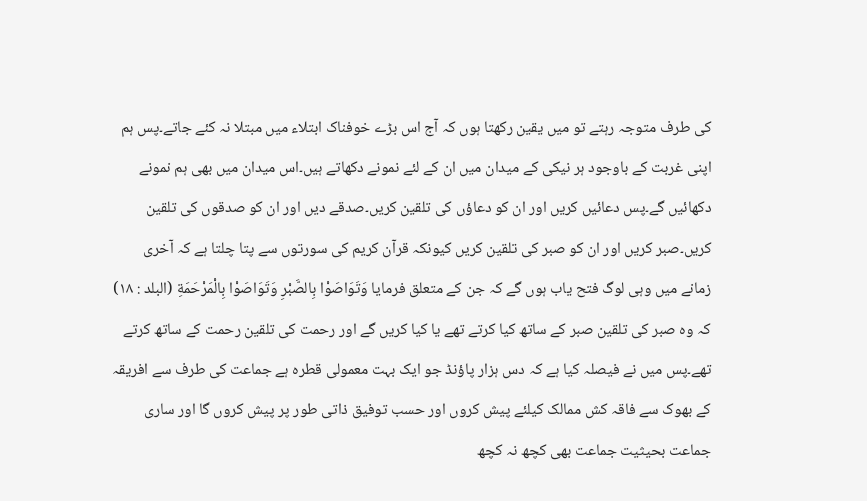کی طرف متوجہ رہتے تو میں یقین رکھتا ہوں کہ آج اس بڑے خوفناک ابتلاء میں مبتلا نہ کئے جاتے۔پس ہم اپنی غربت کے باوجود ہر نیکی کے میدان میں ان کے لئے نمونے دکھاتے ہیں۔اس میدان میں بھی ہم نمونے دکھائیں گے۔پس دعائیں کریں اور ان کو دعاؤں کی تلقین کریں۔صدقے دیں اور ان کو صدقوں کی تلقین کریں۔صبر کریں اور ان کو صبر کی تلقین کریں کیونکہ قرآن کریم کی سورتوں سے پتا چلتا ہے کہ آخری زمانے میں وہی لوگ فتح یاب ہوں گے کہ جن کے متعلق فرمایا وَتَوَاصَوْا بِالصَّبْرِ وَتَوَاصَوْا بِالْمَرْحَمَةِ (البلد : ۱۸) کہ وہ صبر کی تلقین صبر کے ساتھ کیا کرتے تھے یا کیا کریں گے اور رحمت کی تلقین رحمت کے ساتھ کرتے تھے۔پس میں نے فیصلہ کیا ہے کہ دس ہزار پاؤنڈ جو ایک بہت معمولی قطرہ ہے جماعت کی طرف سے افریقہ کے بھوک سے فاقہ کش ممالک کیلئے پیش کروں اور حسب توفیق ذاتی طور پر پیش کروں گا اور ساری جماعت بحیثیت جماعت بھی کچھ نہ کچھ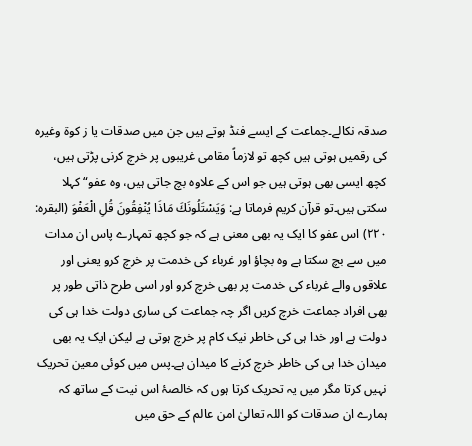صدقہ نکالے۔جماعت کے ایسے فنڈ ہوتے ہیں جن میں صدقات یا ز کوۃ وغیرہ کی رقمیں ہوتی ہیں کچھ تو لازماً مقامی غریبوں پر خرچ کرنی پڑتی ہیں، کچھ ایسی بھی ہوتی ہیں جو اس کے علاوہ بچ جاتی ہیں، وہ عفو“ کہلا سکتی ہیں۔تو قرآن کریم فرماتا ہے: وَيَسْتَلُونَكَ مَاذَا يُنْفِقُونَ قُلِ الْعَفْوَ (البقره: ۲۲۰) اس عفو کا ایک یہ بھی معنی ہے کہ جو کچھ تمہارے پاس ان مدات میں سے بچ سکتا ہے وہ بچاؤ اور غرباء کی خدمت پر خرچ کرو یعنی اور علاقوں والے غرباء کی خدمت پر بھی خرچ کرو اور اسی طرح ذاتی طور پر بھی افراد جماعت خرچ کریں اگر چہ جماعت کی ساری دولت خدا ہی کی دولت ہے اور خدا ہی کی خاطر نیک کام پر خرچ ہوتی ہے لیکن ایک یہ بھی میدان خدا ہی کی خاطر خرچ کرنے کا میدان ہے۔پس میں کوئی معین تحریک نہیں کرتا مگر میں یہ تحریک کرتا ہوں کہ خالصۂ اس نیت کے ساتھ کہ ہمارے ان صدقات کو اللہ تعالیٰ امن عالم کے حق میں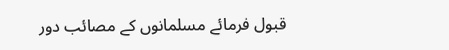قبول فرمائے مسلمانوں کے مصائب دور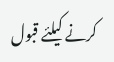کرنے کیلئے قبول